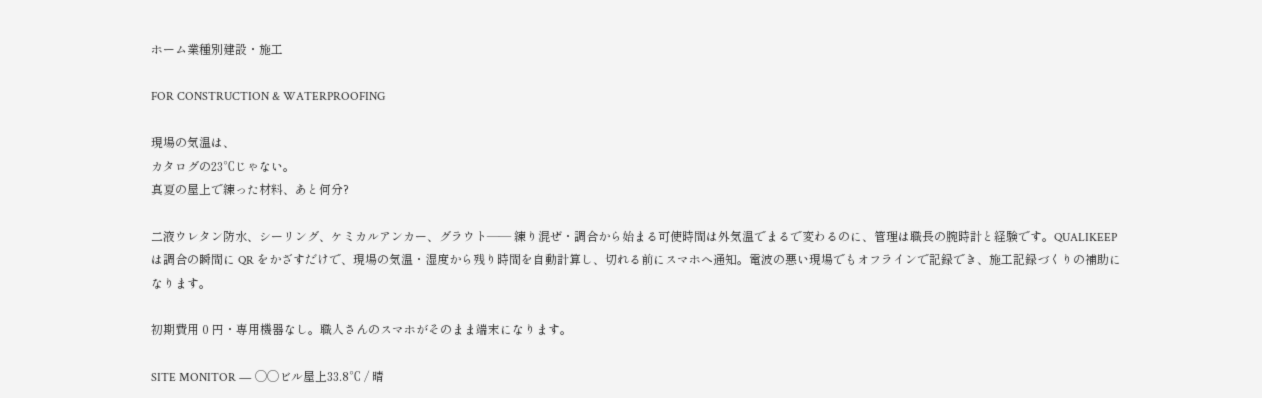ホーム業種別建設・施工

FOR CONSTRUCTION & WATERPROOFING

現場の気温は、
カタログの23℃じゃない。
真夏の屋上で練った材料、あと何分?

二液ウレタン防水、シーリング、ケミカルアンカー、グラウト—— 練り混ぜ・調合から始まる可使時間は外気温でまるで変わるのに、管理は職長の腕時計と経験です。QUALIKEEP は調合の瞬間に QR をかざすだけで、現場の気温・湿度から残り時間を自動計算し、切れる前にスマホへ通知。電波の悪い現場でもオフラインで記録でき、施工記録づくりの補助になります。

初期費用 0 円・専用機器なし。職人さんのスマホがそのまま端末になります。

SITE MONITOR ― ◯◯ビル屋上33.8℃ / 晴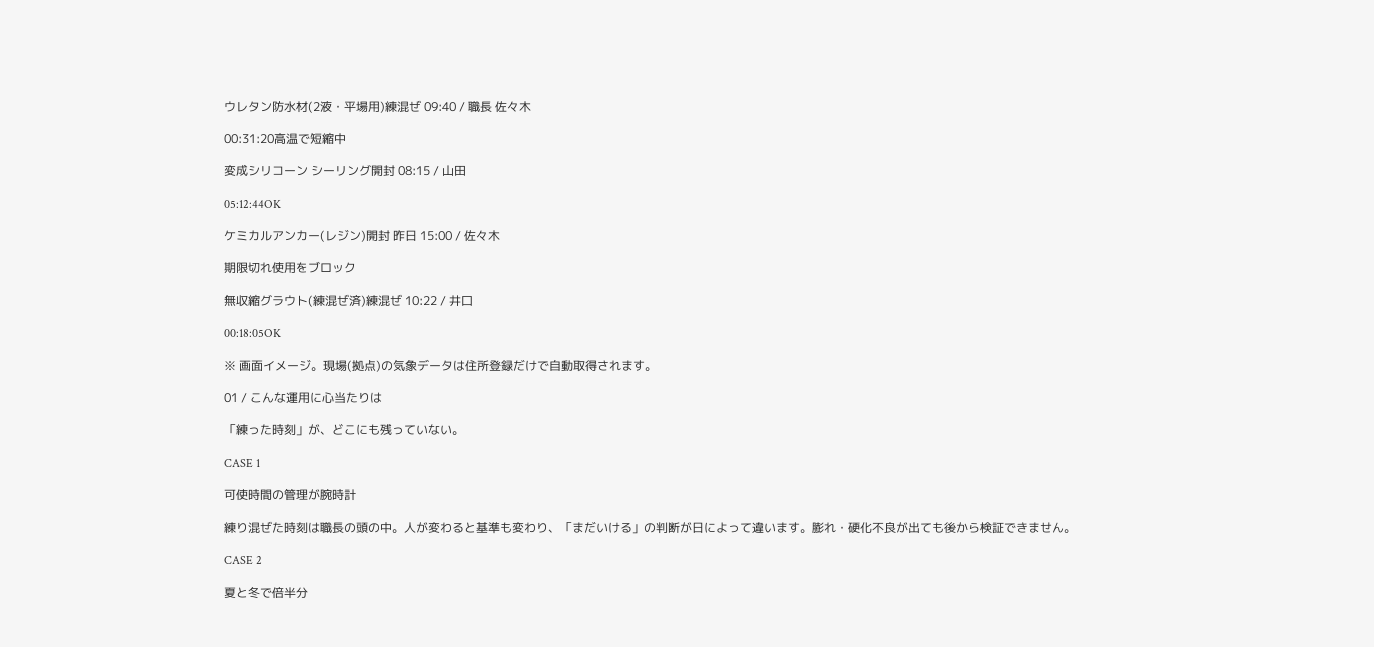ウレタン防水材(2液・平場用)練混ぜ 09:40 / 職長 佐々木

00:31:20高温で短縮中

変成シリコーン シーリング開封 08:15 / 山田

05:12:44OK

ケミカルアンカー(レジン)開封 昨日 15:00 / 佐々木

期限切れ使用をブロック

無収縮グラウト(練混ぜ済)練混ぜ 10:22 / 井口

00:18:05OK

※ 画面イメージ。現場(拠点)の気象データは住所登録だけで自動取得されます。

01 / こんな運用に心当たりは

「練った時刻」が、どこにも残っていない。

CASE 1

可使時間の管理が腕時計

練り混ぜた時刻は職長の頭の中。人が変わると基準も変わり、「まだいける」の判断が日によって違います。膨れ・硬化不良が出ても後から検証できません。

CASE 2

夏と冬で倍半分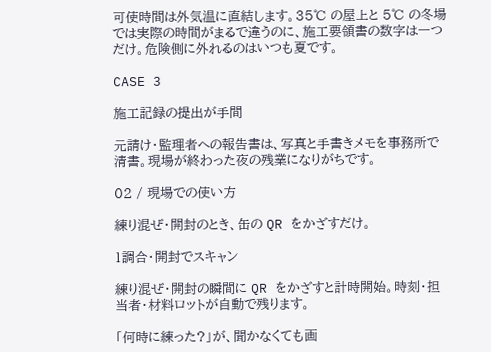可使時間は外気温に直結します。35℃ の屋上と 5℃ の冬場では実際の時間がまるで違うのに、施工要領書の数字は一つだけ。危険側に外れるのはいつも夏です。

CASE 3

施工記録の提出が手間

元請け・監理者への報告書は、写真と手書きメモを事務所で清書。現場が終わった夜の残業になりがちです。

02 / 現場での使い方

練り混ぜ・開封のとき、缶の QR をかざすだけ。

1調合・開封でスキャン

練り混ぜ・開封の瞬間に QR をかざすと計時開始。時刻・担当者・材料ロットが自動で残ります。

「何時に練った?」が、聞かなくても画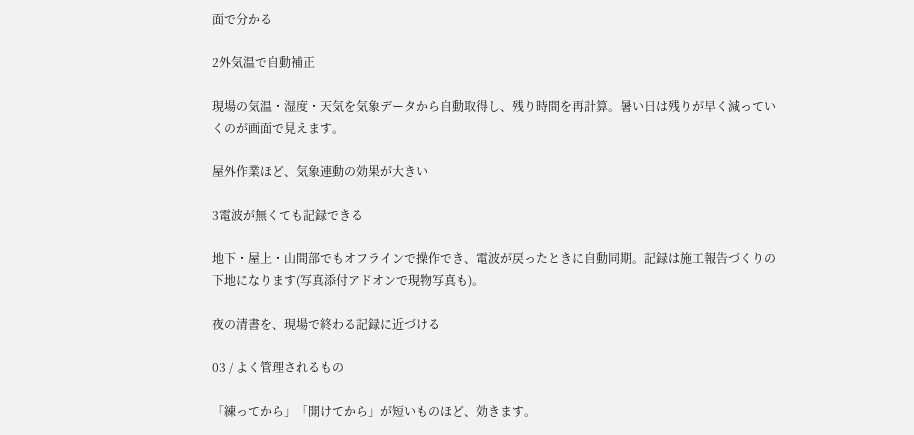面で分かる

2外気温で自動補正

現場の気温・湿度・天気を気象データから自動取得し、残り時間を再計算。暑い日は残りが早く減っていくのが画面で見えます。

屋外作業ほど、気象連動の効果が大きい

3電波が無くても記録できる

地下・屋上・山間部でもオフラインで操作でき、電波が戻ったときに自動同期。記録は施工報告づくりの下地になります(写真添付アドオンで現物写真も)。

夜の清書を、現場で終わる記録に近づける

03 / よく管理されるもの

「練ってから」「開けてから」が短いものほど、効きます。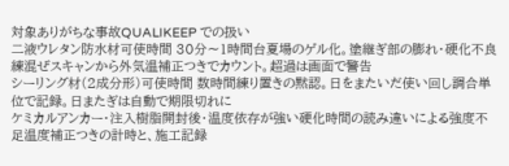対象ありがちな事故QUALIKEEP での扱い
二液ウレタン防水材可使時間 30分〜1時間台夏場のゲル化。塗継ぎ部の膨れ・硬化不良練混ぜスキャンから外気温補正つきでカウント。超過は画面で警告
シーリング材(2成分形)可使時間 数時間練り置きの黙認。日をまたいだ使い回し調合単位で記録。日またぎは自動で期限切れに
ケミカルアンカー・注入樹脂開封後・温度依存が強い硬化時間の読み違いによる強度不足温度補正つきの計時と、施工記録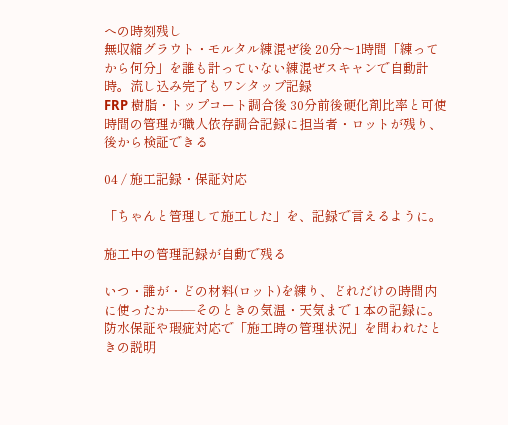への時刻残し
無収縮グラウト・モルタル練混ぜ後 20分〜1時間「練ってから何分」を誰も計っていない練混ぜスキャンで自動計時。流し込み完了もワンタップ記録
FRP 樹脂・トップコート調合後 30分前後硬化剤比率と可使時間の管理が職人依存調合記録に担当者・ロットが残り、後から検証できる

04 / 施工記録・保証対応

「ちゃんと管理して施工した」を、記録で言えるように。

施工中の管理記録が自動で残る

いつ・誰が・どの材料(ロット)を練り、どれだけの時間内に使ったか——そのときの気温・天気まで 1 本の記録に。防水保証や瑕疵対応で「施工時の管理状況」を問われたときの説明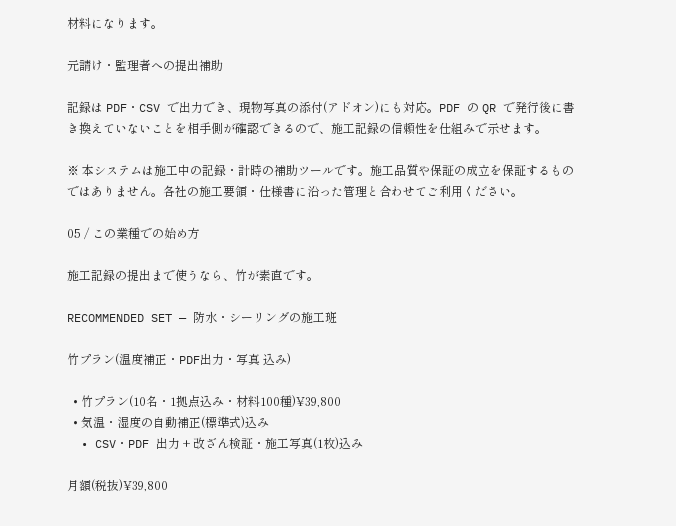材料になります。

元請け・監理者への提出補助

記録は PDF・CSV で出力でき、現物写真の添付(アドオン)にも対応。PDF の QR で発行後に書き換えていないことを相手側が確認できるので、施工記録の信頼性を仕組みで示せます。

※ 本システムは施工中の記録・計時の補助ツールです。施工品質や保証の成立を保証するものではありません。各社の施工要領・仕様書に沿った管理と合わせてご利用ください。

05 / この業種での始め方

施工記録の提出まで使うなら、竹が素直です。

RECOMMENDED SET — 防水・シーリングの施工班

竹プラン(温度補正・PDF出力・写真 込み)

  • 竹プラン(10名・1拠点込み・材料100種)¥39,800
  • 気温・湿度の自動補正(標準式)込み
  • CSV・PDF 出力 + 改ざん検証・施工写真(1枚)込み

月額(税抜)¥39,800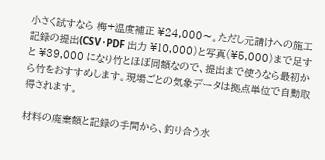小さく試すなら 梅+温度補正 ¥24,000〜。ただし元請けへの施工記録の提出(CSV・PDF 出力 ¥10,000)と写真(¥5,000)まで足すと ¥39,000 になり竹とほぼ同額なので、提出まで使うなら最初から竹をおすすめします。現場ごとの気象データは拠点単位で自動取得されます。

材料の廃棄額と記録の手間から、釣り合う水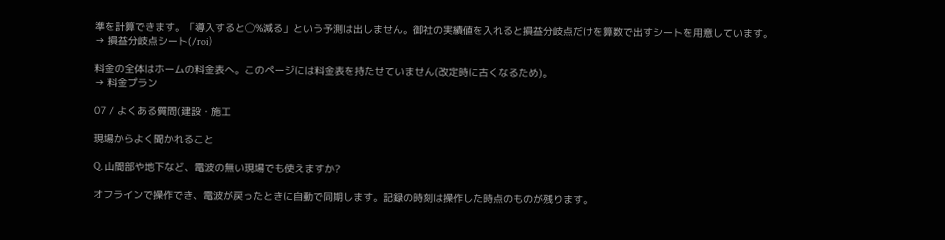準を計算できます。「導入すると◯%減る」という予測は出しません。御社の実績値を入れると損益分岐点だけを算数で出すシートを用意しています。
→ 損益分岐点シート(/roi)

料金の全体はホームの料金表へ。このページには料金表を持たせていません(改定時に古くなるため)。
→ 料金プラン

07 / よくある質問(建設・施工

現場からよく聞かれること

Q. 山間部や地下など、電波の無い現場でも使えますか?

オフラインで操作でき、電波が戻ったときに自動で同期します。記録の時刻は操作した時点のものが残ります。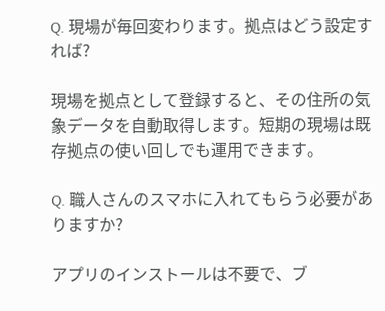Q. 現場が毎回変わります。拠点はどう設定すれば?

現場を拠点として登録すると、その住所の気象データを自動取得します。短期の現場は既存拠点の使い回しでも運用できます。

Q. 職人さんのスマホに入れてもらう必要がありますか?

アプリのインストールは不要で、ブ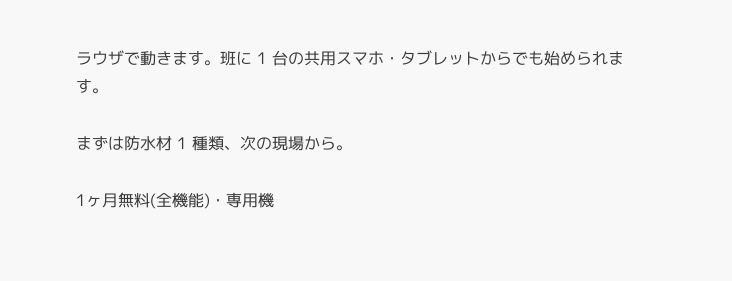ラウザで動きます。班に 1 台の共用スマホ・タブレットからでも始められます。

まずは防水材 1 種類、次の現場から。

1ヶ月無料(全機能)・専用機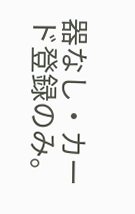器なし・カード登録のみ。